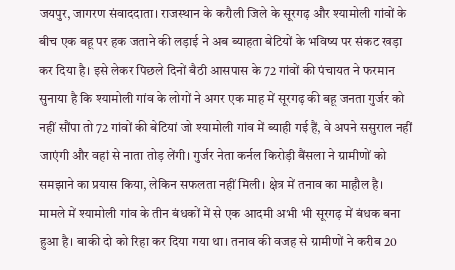जयपुर, जागरण संवाददाता। राजस्थान के करौली जिले के सूरगढ़ और श्यामोली गांवों के बीच एक बहू पर हक जताने की लड़ाई ने अब ब्याहता बेटियों के भविष्य पर संकट खड़ा कर दिया है। इसे लेकर पिछले दिनों बैठी आसपास के 72 गांवों की पंचायत ने फरमान सुनाया है कि श्यामोली गांव के लोगों ने अगर एक माह में सूरगढ़ की बहू जनता गुर्जर को नहीं सौंपा तो 72 गांवों की बेटियां जो श्यामोली गांव में ब्याही गई हैं, वे अपने ससुराल नहीं जाएंगी और वहां से नाता तोड़ लेंगी। गुर्जर नेता कर्नल किरोड़ी बैंसला ने ग्रामीणों को समझाने का प्रयास किया, लेकिन सफलता नहीं मिली। क्षेत्र में तनाव का माहौल है।
मामले में श्यामोली गांव के तीन बंधकों में से एक आदमी अभी भी सूरगढ़ में बंधक बना हुआ है। बाकी दो को रिहा कर दिया गया था। तनाव की वजह से ग्रामीणों ने करीब 20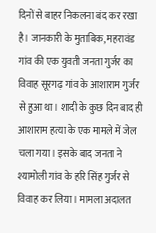दिनों से बाहर निकलना बंद कर रखा है। जानकारी के मुताबिक, महरावंड गांव की एक युवती जनता गुर्जर का विवाह सूरगढ़ गांव के आशाराम गुर्जर से हुआ था। शादी के कुछ दिन बाद ही आशाराम हत्या के एक मामले में जेल चला गया। इसके बाद जनता ने श्यामोली गांव के हरि सिंह गुर्जर से विवाह कर लिया। मामला अदालत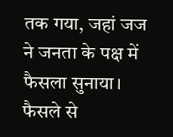तक गया, जहां जज ने जनता के पक्ष में फैसला सुनाया।
फैसले से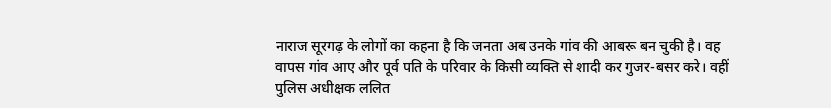नाराज सूरगढ़ के लोगों का कहना है कि जनता अब उनके गांव की आबरू बन चुकी है। वह वापस गांव आए और पूर्व पति के परिवार के किसी व्यक्ति से शादी कर गुजर-बसर करे। वहीं पुलिस अधीक्षक ललित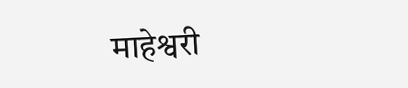माहेश्वरी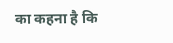का कहना है कि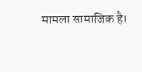मामला सामाजिक है।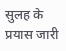सुलह के प्रयास जारी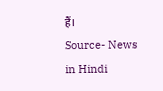हैं।
Source- News in Hindi